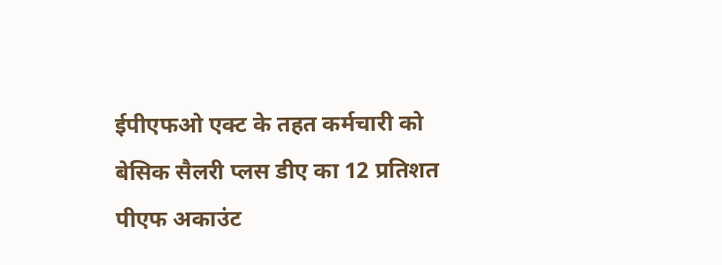ईपीएफओ एक्ट के तहत कर्मचारी को बेसिक सैलरी प्लस डीए का 12 प्रतिशत पीएफ अकाउंट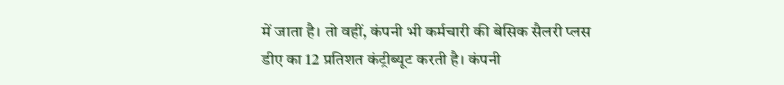में जाता है। तो वहीं, कंपनी भी कर्मचारी की बेसिक सैलरी प्लस डीए का 12 प्रतिशत कंट्रीब्यूट करती है। कंपनी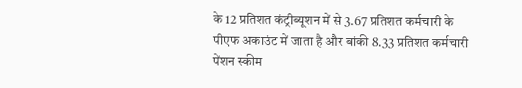के 12 प्रतिशत कंट्रीब्यूशन में से 3.67 प्रतिशत कर्मचारी के पीएफ अकाउंट में जाता है और बांकी 8.33 प्रतिशत कर्मचारी पेंशन स्कीम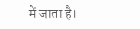में जाता है।